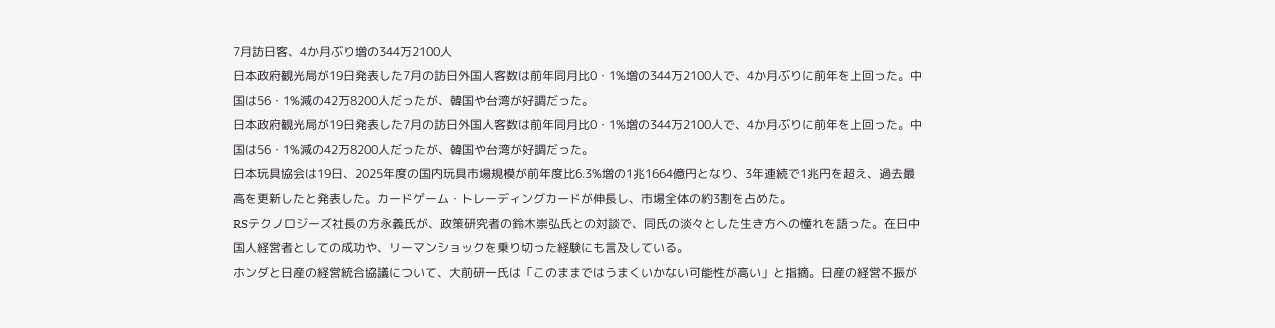7月訪日客、4か月ぶり増の344万2100人
日本政府観光局が19日発表した7月の訪日外国人客数は前年同月比0・1%増の344万2100人で、4か月ぶりに前年を上回った。中国は56・1%減の42万8200人だったが、韓国や台湾が好調だった。
日本政府観光局が19日発表した7月の訪日外国人客数は前年同月比0・1%増の344万2100人で、4か月ぶりに前年を上回った。中国は56・1%減の42万8200人だったが、韓国や台湾が好調だった。
日本玩具協会は19日、2025年度の国内玩具市場規模が前年度比6.3%増の1兆1664億円となり、3年連続で1兆円を超え、過去最高を更新したと発表した。カードゲーム・トレーディングカードが伸長し、市場全体の約3割を占めた。
RSテクノロジーズ社長の方永義氏が、政策研究者の鈴木崇弘氏との対談で、同氏の淡々とした生き方への憧れを語った。在日中国人経営者としての成功や、リーマンショックを乗り切った経験にも言及している。
ホンダと日産の経営統合協議について、大前研一氏は「このままではうまくいかない可能性が高い」と指摘。日産の経営不振が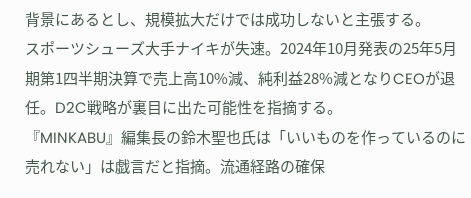背景にあるとし、規模拡大だけでは成功しないと主張する。
スポーツシューズ大手ナイキが失速。2024年10月発表の25年5月期第1四半期決算で売上高10%減、純利益28%減となりCEOが退任。D2C戦略が裏目に出た可能性を指摘する。
『MINKABU』編集長の鈴木聖也氏は「いいものを作っているのに売れない」は戯言だと指摘。流通経路の確保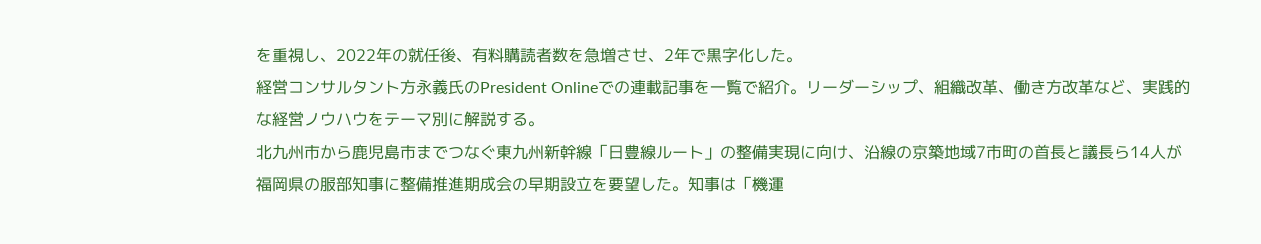を重視し、2022年の就任後、有料購読者数を急増させ、2年で黒字化した。
経営コンサルタント方永義氏のPresident Onlineでの連載記事を一覧で紹介。リーダーシップ、組織改革、働き方改革など、実践的な経営ノウハウをテーマ別に解説する。
北九州市から鹿児島市までつなぐ東九州新幹線「日豊線ルート」の整備実現に向け、沿線の京築地域7市町の首長と議長ら14人が福岡県の服部知事に整備推進期成会の早期設立を要望した。知事は「機運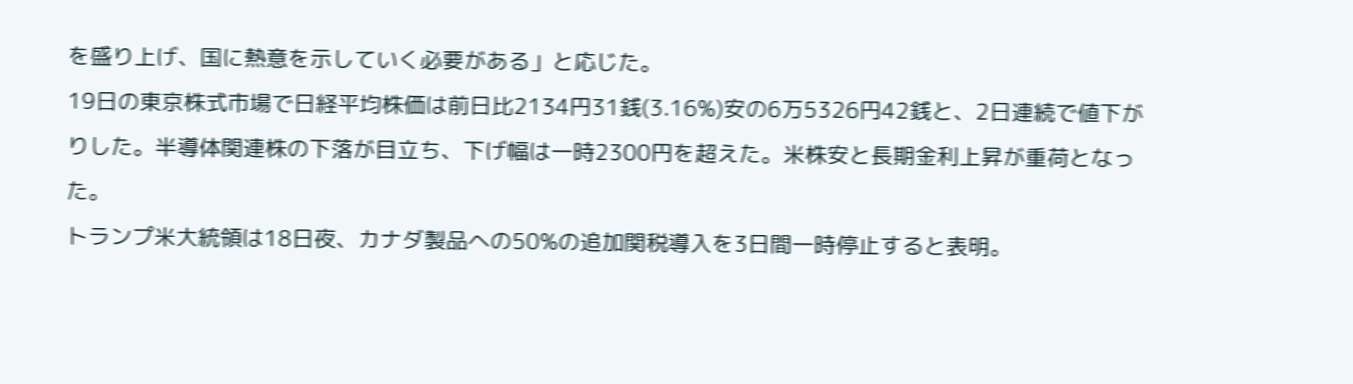を盛り上げ、国に熱意を示していく必要がある」と応じた。
19日の東京株式市場で日経平均株価は前日比2134円31銭(3.16%)安の6万5326円42銭と、2日連続で値下がりした。半導体関連株の下落が目立ち、下げ幅は一時2300円を超えた。米株安と長期金利上昇が重荷となった。
トランプ米大統領は18日夜、カナダ製品への50%の追加関税導入を3日間一時停止すると表明。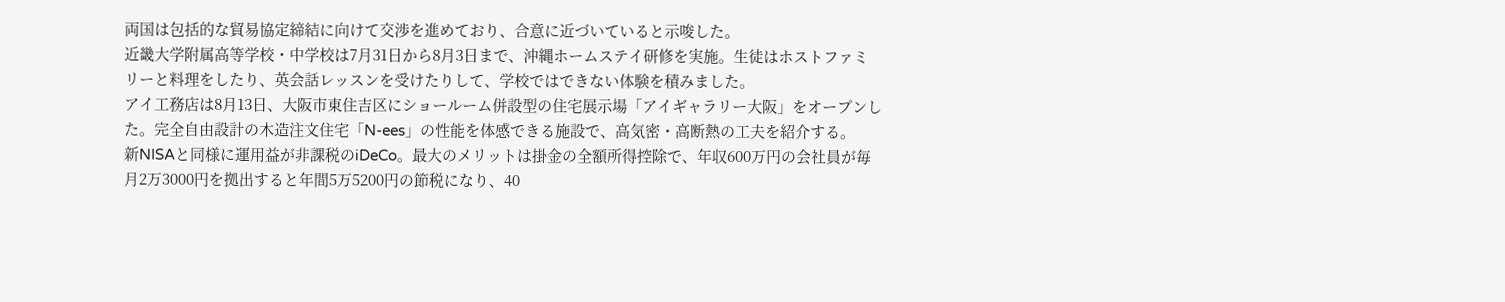両国は包括的な貿易協定締結に向けて交渉を進めており、合意に近づいていると示唆した。
近畿大学附属高等学校・中学校は7月31日から8月3日まで、沖縄ホームステイ研修を実施。生徒はホストファミリーと料理をしたり、英会話レッスンを受けたりして、学校ではできない体験を積みました。
アイ工務店は8月13日、大阪市東住吉区にショールーム併設型の住宅展示場「アイギャラリー大阪」をオープンした。完全自由設計の木造注文住宅「N-ees」の性能を体感できる施設で、高気密・高断熱の工夫を紹介する。
新NISAと同様に運用益が非課税のiDeCo。最大のメリットは掛金の全額所得控除で、年収600万円の会社員が毎月2万3000円を拠出すると年間5万5200円の節税になり、40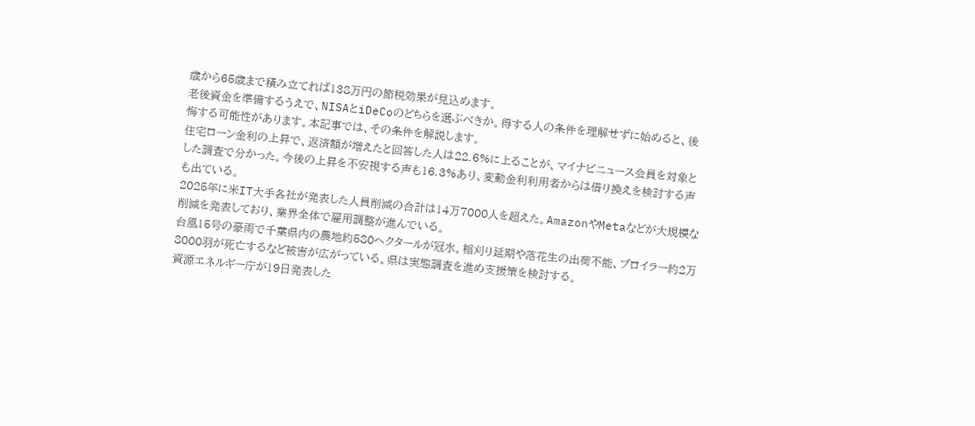歳から65歳まで積み立てれば138万円の節税効果が見込めます。
老後資金を準備するうえで、NISAとiDeCoのどちらを選ぶべきか。得する人の条件を理解せずに始めると、後悔する可能性があります。本記事では、その条件を解説します。
住宅ローン金利の上昇で、返済額が増えたと回答した人は22.6%に上ることが、マイナビニュース会員を対象とした調査で分かった。今後の上昇を不安視する声も16.3%あり、変動金利利用者からは借り換えを検討する声も出ている。
2025年に米IT大手各社が発表した人員削減の合計は14万7000人を超えた。AmazonやMetaなどが大規模な削減を発表しており、業界全体で雇用調整が進んでいる。
台風15号の豪雨で千葉県内の農地約580ヘクタールが冠水。稲刈り延期や落花生の出荷不能、ブロイラー約2万8000羽が死亡するなど被害が広がっている。県は実態調査を進め支援策を検討する。
資源エネルギー庁が19日発表した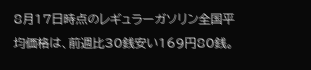8月17日時点のレギュラーガソリン全国平均価格は、前週比30銭安い169円80銭。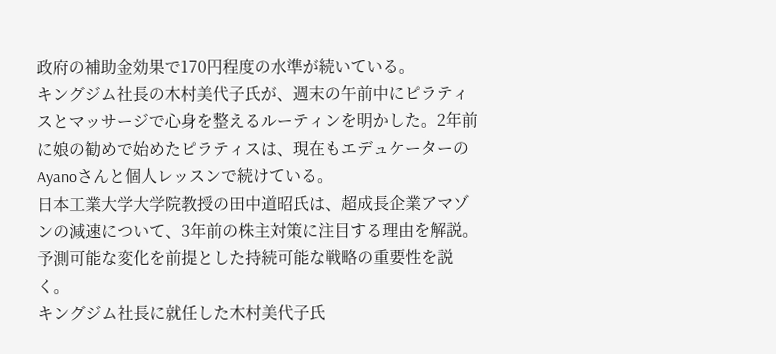政府の補助金効果で170円程度の水準が続いている。
キングジム社長の木村美代子氏が、週末の午前中にピラティスとマッサージで心身を整えるルーティンを明かした。2年前に娘の勧めで始めたピラティスは、現在もエデュケーターのAyanoさんと個人レッスンで続けている。
日本工業大学大学院教授の田中道昭氏は、超成長企業アマゾンの減速について、3年前の株主対策に注目する理由を解説。予測可能な変化を前提とした持続可能な戦略の重要性を説く。
キングジム社長に就任した木村美代子氏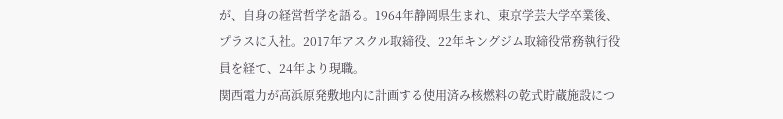が、自身の経営哲学を語る。1964年静岡県生まれ、東京学芸大学卒業後、プラスに入社。2017年アスクル取締役、22年キングジム取締役常務執行役員を経て、24年より現職。
関西電力が高浜原発敷地内に計画する使用済み核燃料の乾式貯蔵施設につ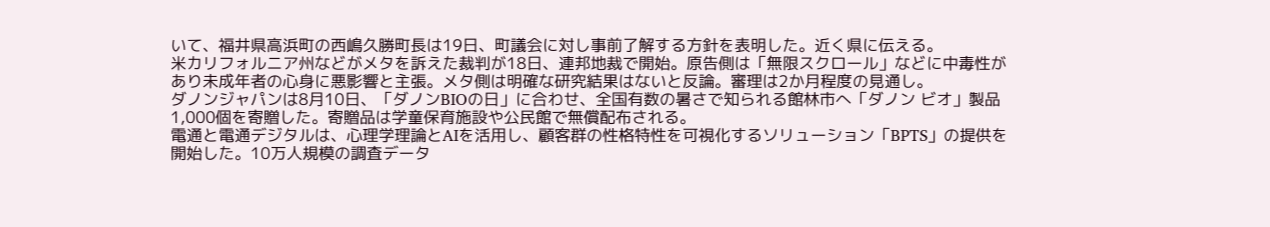いて、福井県高浜町の西嶋久勝町長は19日、町議会に対し事前了解する方針を表明した。近く県に伝える。
米カリフォルニア州などがメタを訴えた裁判が18日、連邦地裁で開始。原告側は「無限スクロール」などに中毒性があり未成年者の心身に悪影響と主張。メタ側は明確な研究結果はないと反論。審理は2か月程度の見通し。
ダノンジャパンは8月10日、「ダノンBIOの日」に合わせ、全国有数の暑さで知られる館林市へ「ダノン ビオ」製品1,000個を寄贈した。寄贈品は学童保育施設や公民館で無償配布される。
電通と電通デジタルは、心理学理論とAIを活用し、顧客群の性格特性を可視化するソリューション「BPTS」の提供を開始した。10万人規模の調査データ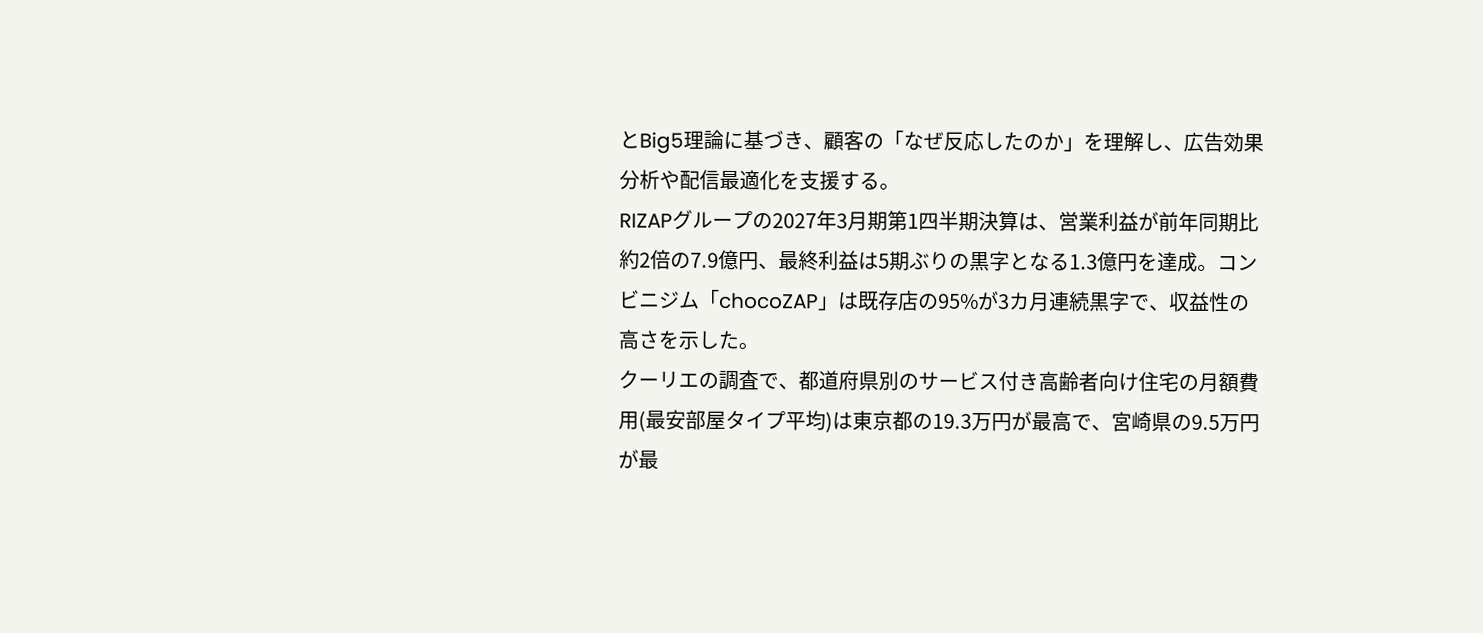とBig5理論に基づき、顧客の「なぜ反応したのか」を理解し、広告効果分析や配信最適化を支援する。
RIZAPグループの2027年3月期第1四半期決算は、営業利益が前年同期比約2倍の7.9億円、最終利益は5期ぶりの黒字となる1.3億円を達成。コンビニジム「chocoZAP」は既存店の95%が3カ月連続黒字で、収益性の高さを示した。
クーリエの調査で、都道府県別のサービス付き高齢者向け住宅の月額費用(最安部屋タイプ平均)は東京都の19.3万円が最高で、宮崎県の9.5万円が最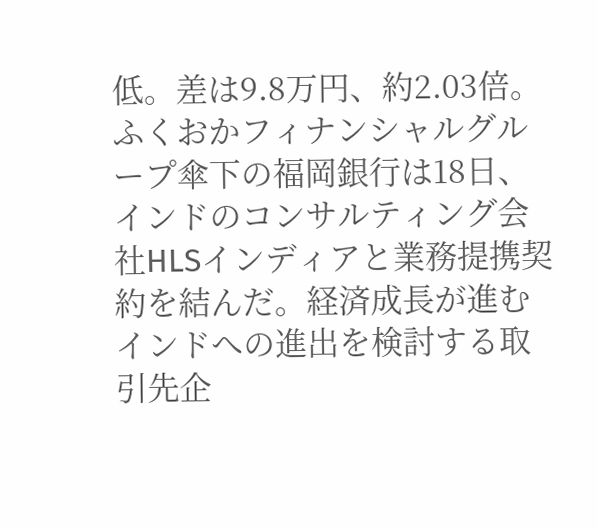低。差は9.8万円、約2.03倍。
ふくおかフィナンシャルグループ傘下の福岡銀行は18日、インドのコンサルティング会社HLSインディアと業務提携契約を結んだ。経済成長が進むインドへの進出を検討する取引先企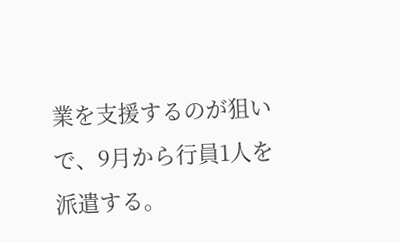業を支援するのが狙いで、9月から行員1人を派遣する。